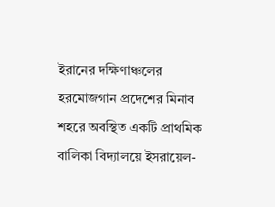ইরানের দক্ষিণাঞ্চলের হরমোজগান প্রদেশের মিনাব শহরে অবস্থিত একটি প্রাথমিক বালিকা বিদ্যালয়ে ইসরায়েল-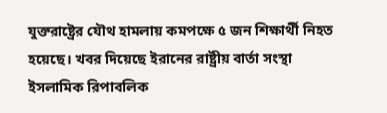যুক্তরাষ্ট্রের যৌথ হামলায় কমপক্ষে ৫ জন শিক্ষার্থী নিহত হয়েছে। খবর দিয়েছে ইরানের রাষ্ট্রীয় বার্তা সংস্থা ইসলামিক রিপাবলিক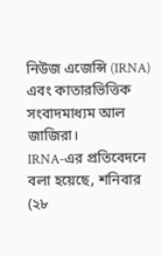নিউজ এজেন্সি (IRNA) এবং কাতারভিত্তিক সংবাদমাধ্যম আল জাজিরা।
IRNA-এর প্রতিবেদনে বলা হয়েছে, শনিবার (২৮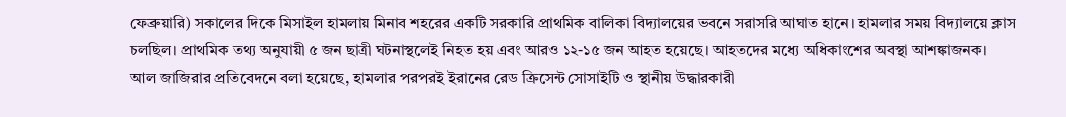ফেব্রুয়ারি) সকালের দিকে মিসাইল হামলায় মিনাব শহরের একটি সরকারি প্রাথমিক বালিকা বিদ্যালয়ের ভবনে সরাসরি আঘাত হানে। হামলার সময় বিদ্যালয়ে ক্লাস চলছিল। প্রাথমিক তথ্য অনুযায়ী ৫ জন ছাত্রী ঘটনাস্থলেই নিহত হয় এবং আরও ১২-১৫ জন আহত হয়েছে। আহতদের মধ্যে অধিকাংশের অবস্থা আশঙ্কাজনক।
আল জাজিরার প্রতিবেদনে বলা হয়েছে, হামলার পরপরই ইরানের রেড ক্রিসেন্ট সোসাইটি ও স্থানীয় উদ্ধারকারী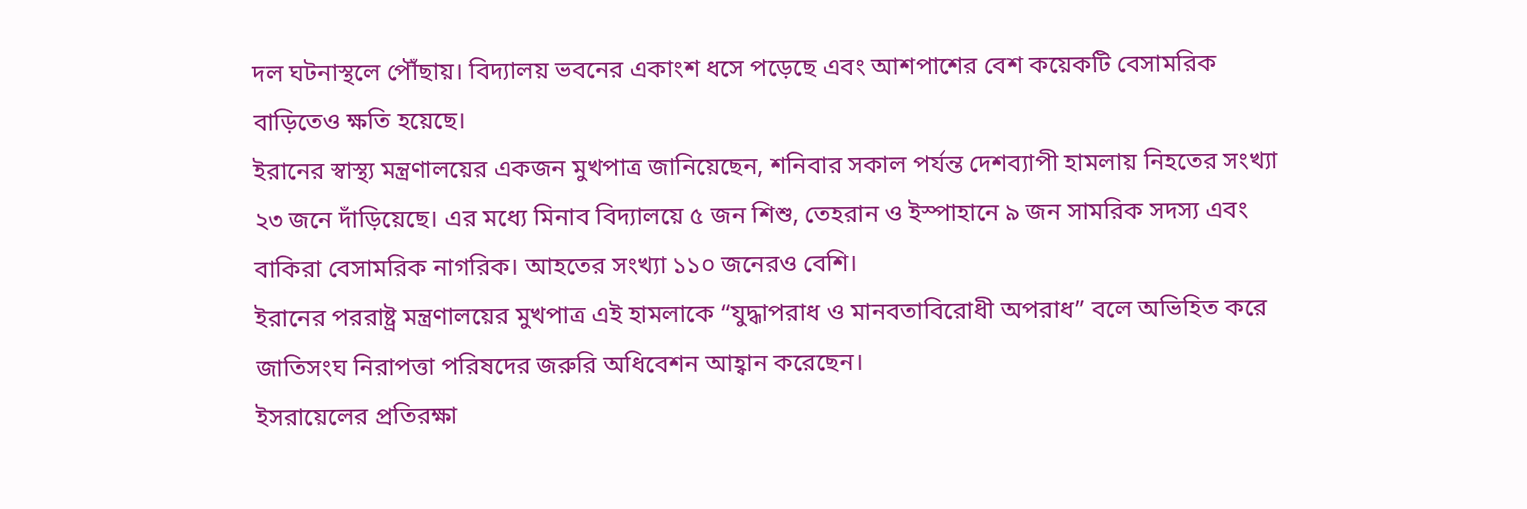দল ঘটনাস্থলে পৌঁছায়। বিদ্যালয় ভবনের একাংশ ধসে পড়েছে এবং আশপাশের বেশ কয়েকটি বেসামরিক বাড়িতেও ক্ষতি হয়েছে।
ইরানের স্বাস্থ্য মন্ত্রণালয়ের একজন মুখপাত্র জানিয়েছেন, শনিবার সকাল পর্যন্ত দেশব্যাপী হামলায় নিহতের সংখ্যা ২৩ জনে দাঁড়িয়েছে। এর মধ্যে মিনাব বিদ্যালয়ে ৫ জন শিশু, তেহরান ও ইস্পাহানে ৯ জন সামরিক সদস্য এবং বাকিরা বেসামরিক নাগরিক। আহতের সংখ্যা ১১০ জনেরও বেশি।
ইরানের পররাষ্ট্র মন্ত্রণালয়ের মুখপাত্র এই হামলাকে “যুদ্ধাপরাধ ও মানবতাবিরোধী অপরাধ” বলে অভিহিত করে জাতিসংঘ নিরাপত্তা পরিষদের জরুরি অধিবেশন আহ্বান করেছেন।
ইসরায়েলের প্রতিরক্ষা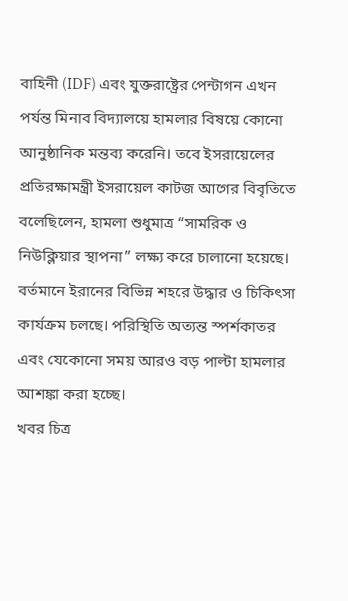বাহিনী (IDF) এবং যুক্তরাষ্ট্রের পেন্টাগন এখন পর্যন্ত মিনাব বিদ্যালয়ে হামলার বিষয়ে কোনো আনুষ্ঠানিক মন্তব্য করেনি। তবে ইসরায়েলের প্রতিরক্ষামন্ত্রী ইসরায়েল কাটজ আগের বিবৃতিতে বলেছিলেন, হামলা শুধুমাত্র “সামরিক ও নিউক্লিয়ার স্থাপনা” লক্ষ্য করে চালানো হয়েছে।
বর্তমানে ইরানের বিভিন্ন শহরে উদ্ধার ও চিকিৎসা কার্যক্রম চলছে। পরিস্থিতি অত্যন্ত স্পর্শকাতর এবং যেকোনো সময় আরও বড় পাল্টা হামলার আশঙ্কা করা হচ্ছে।
খবর চিত্র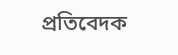প্রতিবেদক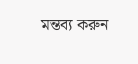মন্তব্য করুন